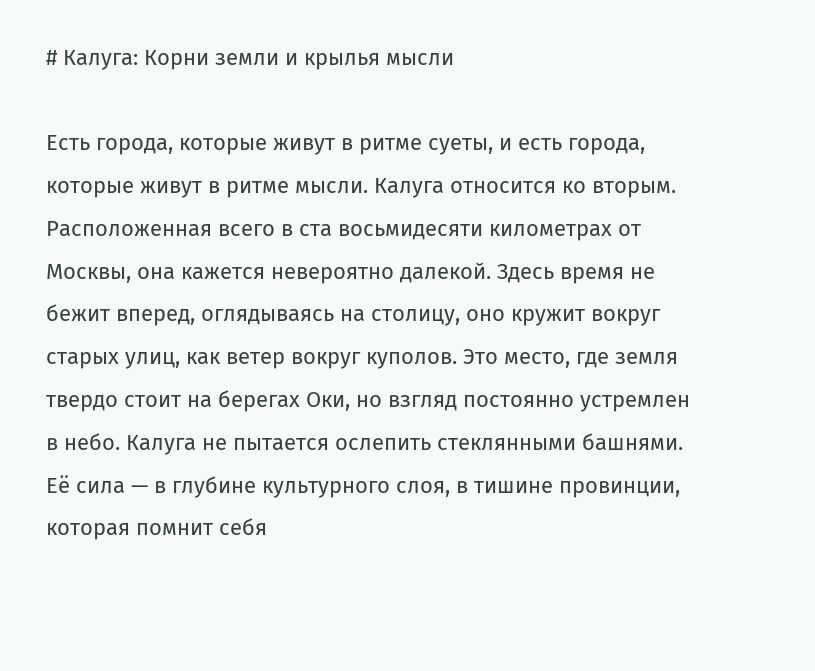# Калуга: Корни земли и крылья мысли

Есть города, которые живут в ритме суеты, и есть города, которые живут в ритме мысли. Калуга относится ко вторым. Расположенная всего в ста восьмидесяти километрах от Москвы, она кажется невероятно далекой. Здесь время не бежит вперед, оглядываясь на столицу, оно кружит вокруг старых улиц, как ветер вокруг куполов. Это место, где земля твердо стоит на берегах Оки, но взгляд постоянно устремлен в небо. Калуга не пытается ослепить стеклянными башнями. Её сила — в глубине культурного слоя, в тишине провинции, которая помнит себя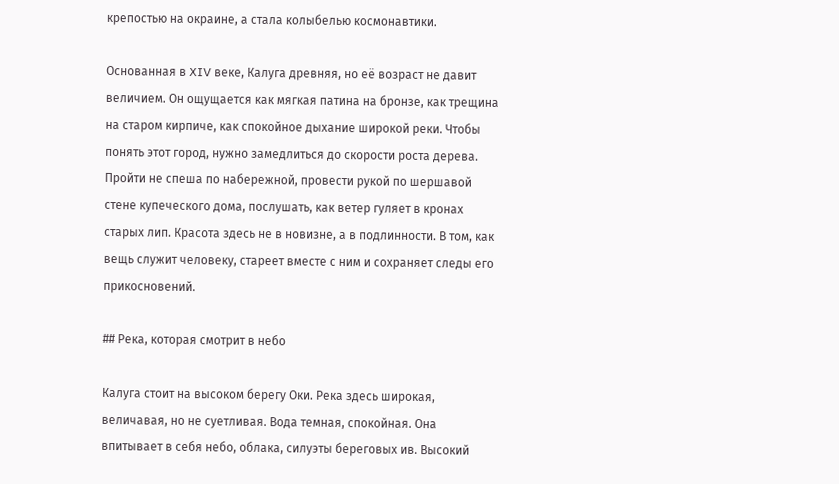крепостью на окраине, а стала колыбелью космонавтики.

Основанная в XIV веке, Калуга древняя, но её возраст не давит величием. Он ощущается как мягкая патина на бронзе, как трещина на старом кирпиче, как спокойное дыхание широкой реки. Чтобы понять этот город, нужно замедлиться до скорости роста дерева. Пройти не спеша по набережной, провести рукой по шершавой стене купеческого дома, послушать, как ветер гуляет в кронах старых лип. Красота здесь не в новизне, а в подлинности. В том, как вещь служит человеку, стареет вместе с ним и сохраняет следы его прикосновений.

## Река, которая смотрит в небо

Калуга стоит на высоком берегу Оки. Река здесь широкая, величавая, но не суетливая. Вода темная, спокойная. Она впитывает в себя небо, облака, силуэты береговых ив. Высокий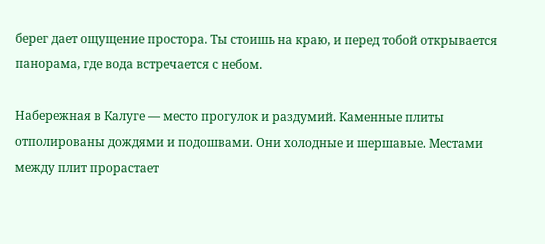берег дает ощущение простора. Ты стоишь на краю, и перед тобой открывается панорама, где вода встречается с небом.

Набережная в Калуге — место прогулок и раздумий. Каменные плиты отполированы дождями и подошвами. Они холодные и шершавые. Местами между плит прорастает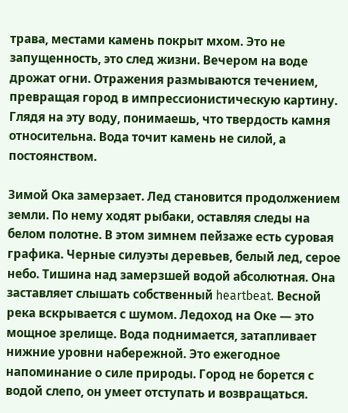трава, местами камень покрыт мхом. Это не запущенность, это след жизни. Вечером на воде дрожат огни. Отражения размываются течением, превращая город в импрессионистическую картину. Глядя на эту воду, понимаешь, что твердость камня относительна. Вода точит камень не силой, а постоянством.

Зимой Ока замерзает. Лед становится продолжением земли. По нему ходят рыбаки, оставляя следы на белом полотне. В этом зимнем пейзаже есть суровая графика. Черные силуэты деревьев, белый лед, серое небо. Тишина над замерзшей водой абсолютная. Она заставляет слышать собственный heartbeat. Весной река вскрывается с шумом. Ледоход на Оке — это мощное зрелище. Вода поднимается, затапливает нижние уровни набережной. Это ежегодное напоминание о силе природы. Город не борется с водой слепо, он умеет отступать и возвращаться.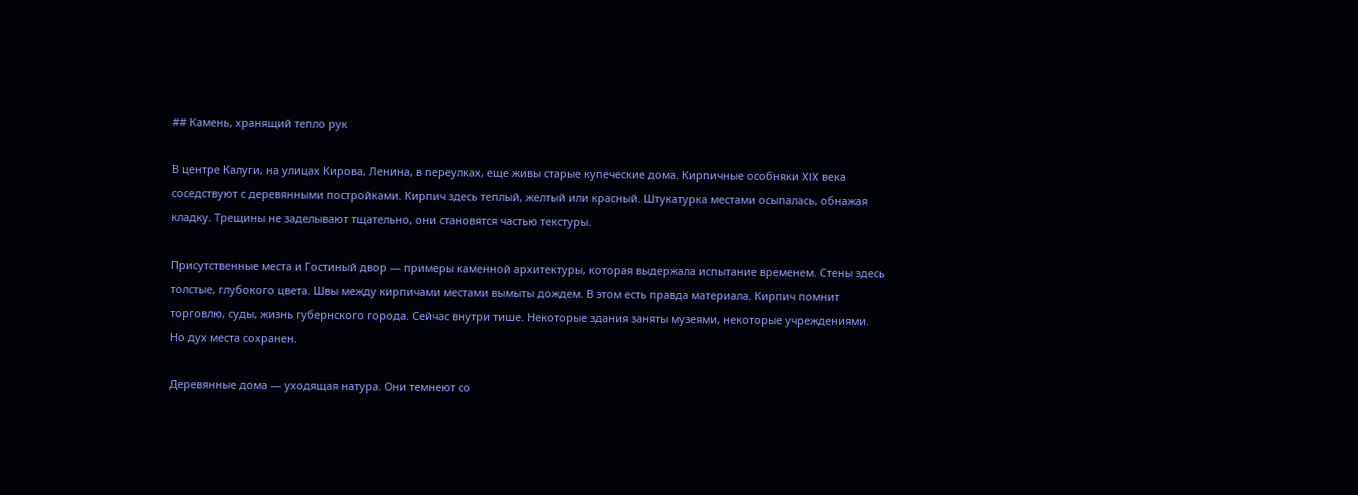## Камень, хранящий тепло рук

В центре Калуги, на улицах Кирова, Ленина, в переулках, еще живы старые купеческие дома. Кирпичные особняки XIX века соседствуют с деревянными постройками. Кирпич здесь теплый, желтый или красный. Штукатурка местами осыпалась, обнажая кладку. Трещины не заделывают тщательно, они становятся частью текстуры.

Присутственные места и Гостиный двор — примеры каменной архитектуры, которая выдержала испытание временем. Стены здесь толстые, глубокого цвета. Швы между кирпичами местами вымыты дождем. В этом есть правда материала. Кирпич помнит торговлю, суды, жизнь губернского города. Сейчас внутри тише. Некоторые здания заняты музеями, некоторые учреждениями. Но дух места сохранен.

Деревянные дома — уходящая натура. Они темнеют со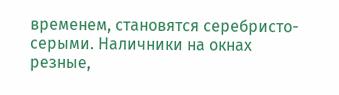временем, становятся серебристо-серыми. Наличники на окнах резные,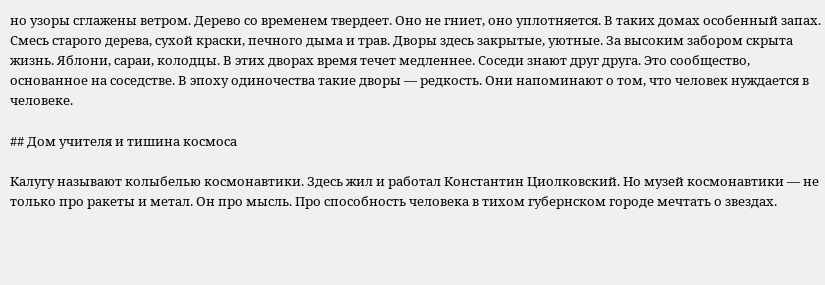но узоры сглажены ветром. Дерево со временем твердеет. Оно не гниет, оно уплотняется. В таких домах особенный запах. Смесь старого дерева, сухой краски, печного дыма и трав. Дворы здесь закрытые, уютные. За высоким забором скрыта жизнь. Яблони, сараи, колодцы. В этих дворах время течет медленнее. Соседи знают друг друга. Это сообщество, основанное на соседстве. В эпоху одиночества такие дворы — редкость. Они напоминают о том, что человек нуждается в человеке.

## Дом учителя и тишина космоса

Калугу называют колыбелью космонавтики. Здесь жил и работал Константин Циолковский. Но музей космонавтики — не только про ракеты и метал. Он про мысль. Про способность человека в тихом губернском городе мечтать о звездах.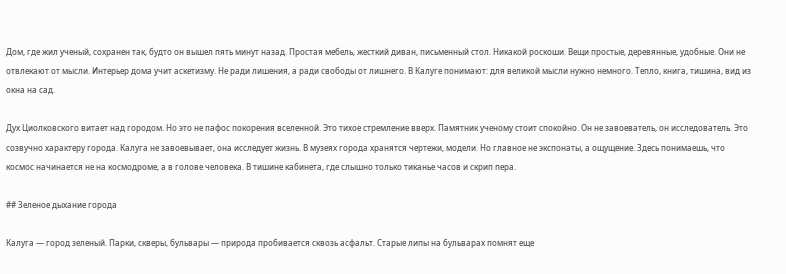Дом, где жил ученый, сохранен так, будто он вышел пять минут назад. Простая мебель, жесткий диван, письменный стол. Никакой роскоши. Вещи простые, деревянные, удобные. Они не отвлекают от мысли. Интерьер дома учит аскетизму. Не ради лишения, а ради свободы от лишнего. В Калуге понимают: для великой мысли нужно немного. Тепло, книга, тишина, вид из окна на сад.

Дух Циолковского витает над городом. Но это не пафос покорения вселенной. Это тихое стремление вверх. Памятник ученому стоит спокойно. Он не завоеватель, он исследователь. Это созвучно характеру города. Калуга не завоевывает, она исследует жизнь. В музеях города хранятся чертежи, модели. Но главное не экспонаты, а ощущение. Здесь понимаешь, что космос начинается не на космодроме, а в голове человека. В тишине кабинета, где слышно только тиканье часов и скрип пера.

## Зеленое дыхание города

Калуга — город зеленый. Парки, скверы, бульвары — природа пробивается сквозь асфальт. Старые липы на бульварах помнят еще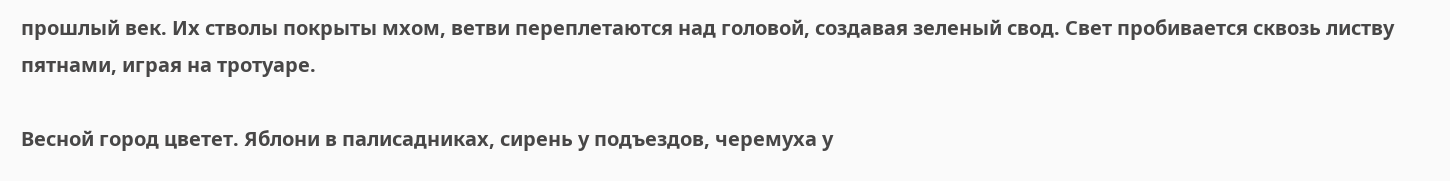прошлый век. Их стволы покрыты мхом, ветви переплетаются над головой, создавая зеленый свод. Свет пробивается сквозь листву пятнами, играя на тротуаре.

Весной город цветет. Яблони в палисадниках, сирень у подъездов, черемуха у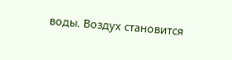воды. Воздух становится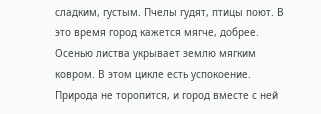сладким, густым. Пчелы гудят, птицы поют. В это время город кажется мягче, добрее. Осенью листва укрывает землю мягким ковром. В этом цикле есть успокоение. Природа не торопится, и город вместе с ней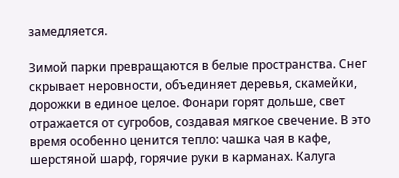замедляется.

Зимой парки превращаются в белые пространства. Снег скрывает неровности, объединяет деревья, скамейки, дорожки в единое целое. Фонари горят дольше, свет отражается от сугробов, создавая мягкое свечение. В это время особенно ценится тепло: чашка чая в кафе, шерстяной шарф, горячие руки в карманах. Калуга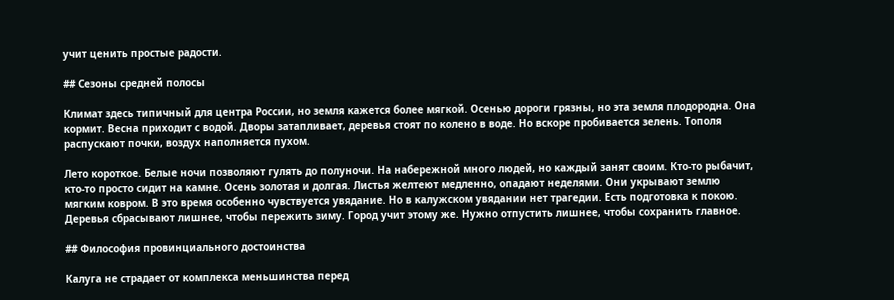учит ценить простые радости.

## Сезоны средней полосы

Климат здесь типичный для центра России, но земля кажется более мягкой. Осенью дороги грязны, но эта земля плодородна. Она кормит. Весна приходит с водой. Дворы затапливает, деревья стоят по колено в воде. Но вскоре пробивается зелень. Тополя распускают почки, воздух наполняется пухом.

Лето короткое. Белые ночи позволяют гулять до полуночи. На набережной много людей, но каждый занят своим. Кто-то рыбачит, кто-то просто сидит на камне. Осень золотая и долгая. Листья желтеют медленно, опадают неделями. Они укрывают землю мягким ковром. В это время особенно чувствуется увядание. Но в калужском увядании нет трагедии. Есть подготовка к покою. Деревья сбрасывают лишнее, чтобы пережить зиму. Город учит этому же. Нужно отпустить лишнее, чтобы сохранить главное.

## Философия провинциального достоинства

Калуга не страдает от комплекса меньшинства перед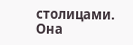столицами. Она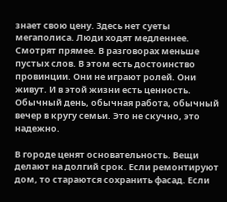знает свою цену. Здесь нет суеты мегаполиса. Люди ходят медленнее. Смотрят прямее. В разговорах меньше пустых слов. В этом есть достоинство провинции. Они не играют ролей. Они живут. И в этой жизни есть ценность. Обычный день, обычная работа, обычный вечер в кругу семьи. Это не скучно, это надежно.

В городе ценят основательность. Вещи делают на долгий срок. Если ремонтируют дом, то стараются сохранить фасад. Если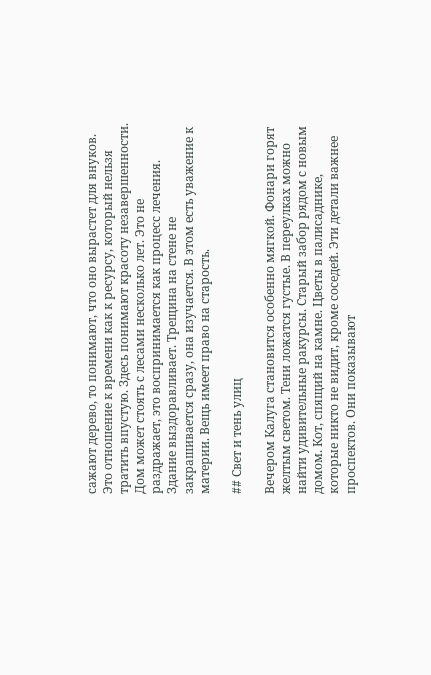сажают дерево, то понимают, что оно вырастет для внуков. Это отношение к времени как к ресурсу, который нельзя тратить впустую. Здесь понимают красоту незавершенности. Дом может стоять с лесами несколько лет. Это не раздражает, это воспринимается как процесс лечения. Здание выздоравливает. Трещина на стене не закрашивается сразу, она изучается. В этом есть уважение к материи. Вещь имеет право на старость.

## Свет и тень улиц

Вечером Калуга становится особенно мягкой. Фонари горят желтым светом. Тени ложатся густые. В переулках можно найти удивительные ракурсы. Старый забор рядом с новым домом. Кот, спящий на камне. Цветы в палисаднике, которые никто не видит, кроме соседей. Эти детали важнее проспектов. Они показывают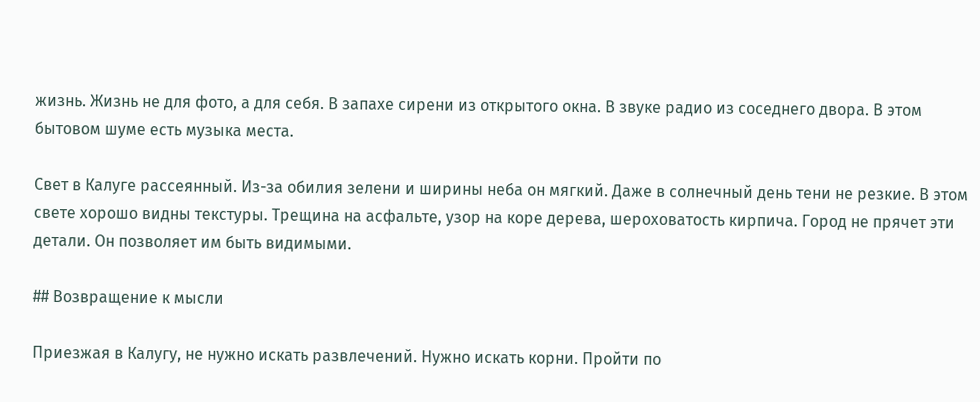жизнь. Жизнь не для фото, а для себя. В запахе сирени из открытого окна. В звуке радио из соседнего двора. В этом бытовом шуме есть музыка места.

Свет в Калуге рассеянный. Из-за обилия зелени и ширины неба он мягкий. Даже в солнечный день тени не резкие. В этом свете хорошо видны текстуры. Трещина на асфальте, узор на коре дерева, шероховатость кирпича. Город не прячет эти детали. Он позволяет им быть видимыми.

## Возвращение к мысли

Приезжая в Калугу, не нужно искать развлечений. Нужно искать корни. Пройти по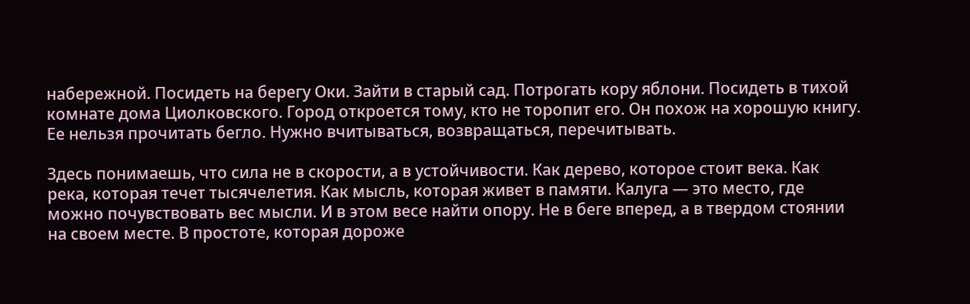набережной. Посидеть на берегу Оки. Зайти в старый сад. Потрогать кору яблони. Посидеть в тихой комнате дома Циолковского. Город откроется тому, кто не торопит его. Он похож на хорошую книгу. Ее нельзя прочитать бегло. Нужно вчитываться, возвращаться, перечитывать.

Здесь понимаешь, что сила не в скорости, а в устойчивости. Как дерево, которое стоит века. Как река, которая течет тысячелетия. Как мысль, которая живет в памяти. Калуга — это место, где можно почувствовать вес мысли. И в этом весе найти опору. Не в беге вперед, а в твердом стоянии на своем месте. В простоте, которая дороже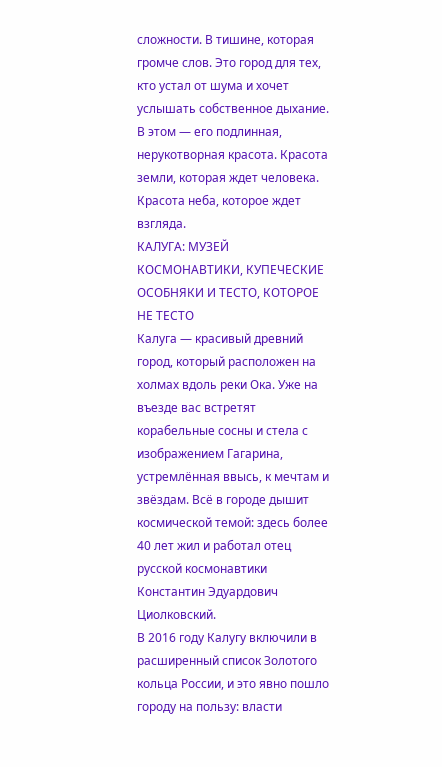сложности. В тишине, которая громче слов. Это город для тех, кто устал от шума и хочет услышать собственное дыхание. В этом — его подлинная, нерукотворная красота. Красота земли, которая ждет человека. Красота неба, которое ждет взгляда.
КАЛУГА: МУЗЕЙ КОСМОНАВТИКИ, КУПЕЧЕСКИЕ ОСОБНЯКИ И ТЕСТО, КОТОРОЕ НЕ ТЕСТО
Калуга — красивый древний город, который расположен на холмах вдоль реки Ока. Уже на въезде вас встретят корабельные сосны и стела с изображением Гагарина, устремлённая ввысь, к мечтам и звёздам. Всё в городе дышит космической темой: здесь более 40 лет жил и работал отец русской космонавтики Константин Эдуардович Циолковский.
В 2016 году Калугу включили в расширенный список Золотого кольца России, и это явно пошло городу на пользу: власти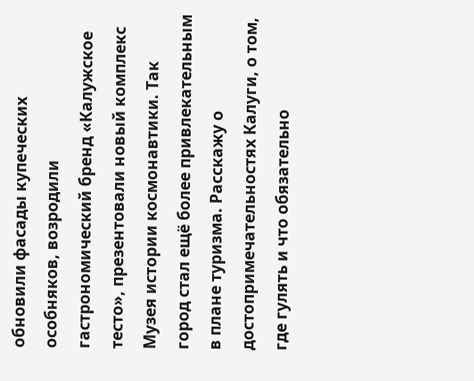обновили фасады купеческих особняков, возродили гастрономический бренд «Калужское тесто», презентовали новый комплекс Музея истории космонавтики. Так город стал ещё более привлекательным в плане туризма. Расскажу о достопримечательностях Калуги, о том, где гулять и что обязательно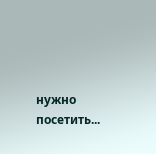нужно посетить...